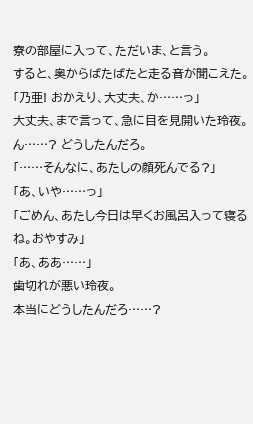寮の部屋に入って、ただいま、と言う。
すると、奥からばたばたと走る音が聞こえた。
「乃亜! おかえり、大丈夫、か……っ」
大丈夫、まで言って、急に目を見開いた玲夜。
ん……? どうしたんだろ。
「……そんなに、あたしの顔死んでる?」
「あ、いや……っ」
「ごめん、あたし今日は早くお風呂入って寝るね。おやすみ」
「あ、ああ……」
歯切れが悪い玲夜。
本当にどうしたんだろ……?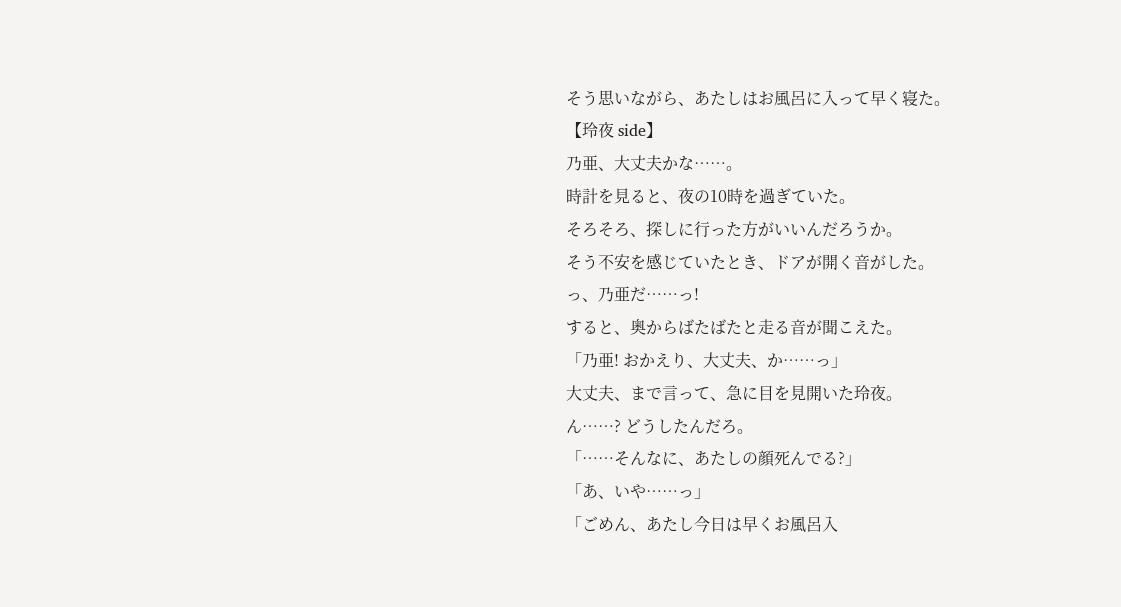そう思いながら、あたしはお風呂に入って早く寝た。
【玲夜 side】
乃亜、大丈夫かな……。
時計を見ると、夜の10時を過ぎていた。
そろそろ、探しに行った方がいいんだろうか。
そう不安を感じていたとき、ドアが開く音がした。
っ、乃亜だ……っ!
すると、奥からばたばたと走る音が聞こえた。
「乃亜! おかえり、大丈夫、か……っ」
大丈夫、まで言って、急に目を見開いた玲夜。
ん……? どうしたんだろ。
「……そんなに、あたしの顔死んでる?」
「あ、いや……っ」
「ごめん、あたし今日は早くお風呂入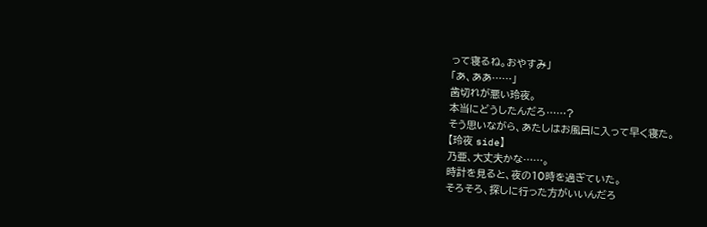って寝るね。おやすみ」
「あ、ああ……」
歯切れが悪い玲夜。
本当にどうしたんだろ……?
そう思いながら、あたしはお風呂に入って早く寝た。
【玲夜 side】
乃亜、大丈夫かな……。
時計を見ると、夜の10時を過ぎていた。
そろそろ、探しに行った方がいいんだろ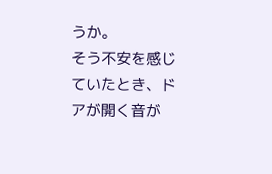うか。
そう不安を感じていたとき、ドアが開く音が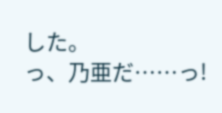した。
っ、乃亜だ……っ!